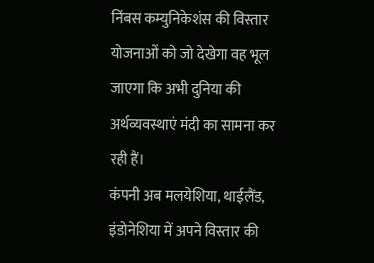निंबस कम्युनिकेशंस की विस्तार योजनाओं को जो देखेगा वह भूल जाएगा कि अभी दुनिया की अर्थव्यवस्थाएं मंदी का सामना कर रही हैं।
कंपनी अब मलयेशिया, थाईलैंड, इंडोनेशिया में अपने विस्तार की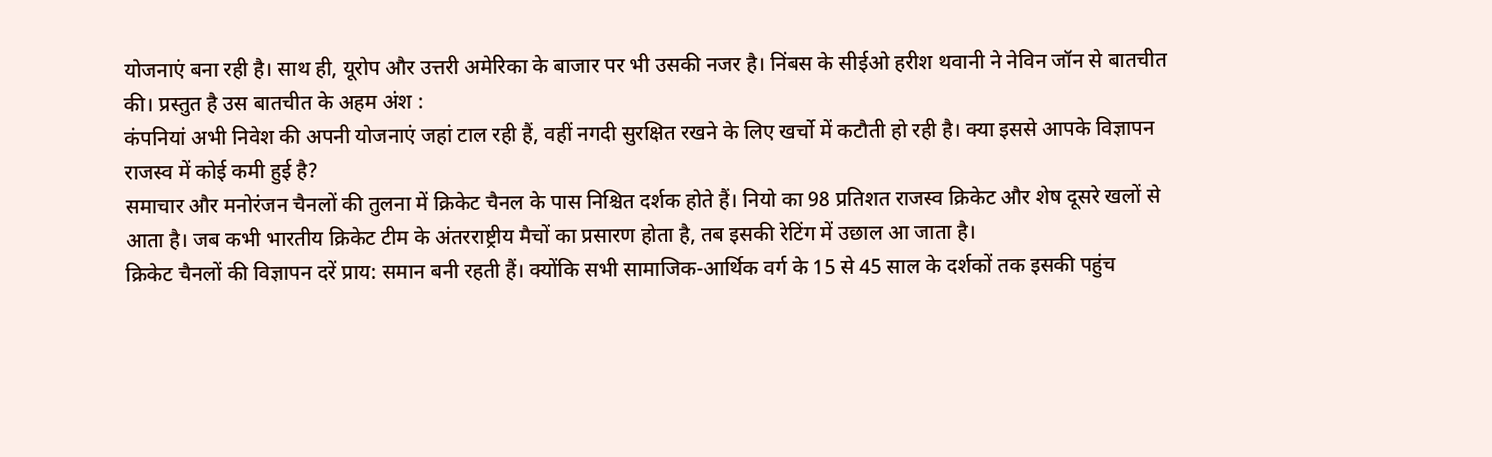योजनाएं बना रही है। साथ ही, यूरोप और उत्तरी अमेरिका के बाजार पर भी उसकी नजर है। निंबस के सीईओ हरीश थवानी ने नेविन जॉन से बातचीत की। प्रस्तुत है उस बातचीत के अहम अंश :
कंपनियां अभी निवेश की अपनी योजनाएं जहां टाल रही हैं, वहीं नगदी सुरक्षित रखने के लिए खर्चो में कटौती हो रही है। क्या इससे आपके विज्ञापन राजस्व में कोई कमी हुई है?
समाचार और मनोरंजन चैनलों की तुलना में क्रिकेट चैनल के पास निश्चित दर्शक होते हैं। नियो का 98 प्रतिशत राजस्व क्रिकेट और शेष दूसरे खलों से आता है। जब कभी भारतीय क्रिकेट टीम के अंतरराष्ट्रीय मैचों का प्रसारण होता है, तब इसकी रेटिंग में उछाल आ जाता है।
क्रिकेट चैनलों की विज्ञापन दरें प्राय: समान बनी रहती हैं। क्योंकि सभी सामाजिक-आर्थिक वर्ग के 15 से 45 साल के दर्शकों तक इसकी पहुंच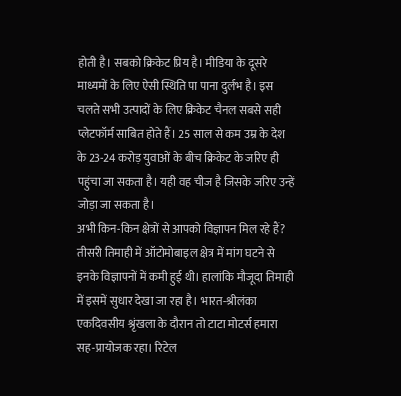होती है। सबको क्रिकेट प्रिय है। मीडिया के दूसरे माध्यमों के लिए ऐसी स्थिति पा पाना दुर्लभ है। इस चलते सभी उत्पादों के लिए क्रिकेट चैनल सबसे सही प्लेटफॉर्म साबित होते हैं। 25 साल से कम उम्र के देश के 23-24 करोड़ युवाओं के बीच क्रिकेट के जरिए ही पहुंचा जा सकता है। यही वह चीज है जिसके जरिए उन्हें जोड़ा जा सकता है।
अभी किन-किन क्षेत्रों से आपको विज्ञापन मिल रहे हैं?
तीसरी तिमाही में ऑटोमोबाइल क्षेत्र में मांग घटने से इनके विज्ञापनों में कमी हुई थी। हालांकि मौजूदा तिमाही में इसमें सुधार देखा जा रहा है। भारत-श्रीलंका एकदिवसीय श्रृंखला के दौरान तो टाटा मोटर्स हमारा सह-प्रायोजक रहा। रिटेल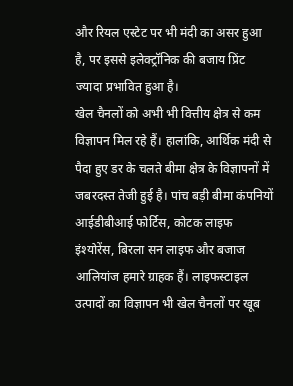और रियल एस्टेट पर भी मंदी का असर हुआ है, पर इससे इलेक्ट्रॉनिक की बजाय प्रिंट ज्यादा प्रभावित हुआ है।
खेल चैनलों को अभी भी वित्तीय क्षेत्र से कम विज्ञापन मिल रहे हैं। हालांकि, आर्थिक मंदी से पैदा हुए डर के चलते बीमा क्षेत्र के विज्ञापनों में जबरदस्त तेजी हुई है। पांच बड़ी बीमा कंपनियों आईडीबीआई फोर्टिस, कोटक लाइफ इंश्योरेंस, बिरला सन लाइफ और बजाज आलियांज हमारे ग्राहक हैं। लाइफस्टाइल उत्पादों का विज्ञापन भी खेल चैनलों पर खूब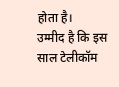होता है।
उम्मीद है कि इस साल टेलीकॉम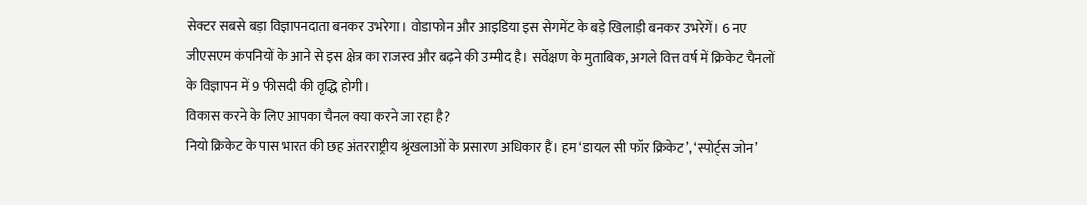सेक्टर सबसे बड़ा विज्ञापनदाता बनकर उभरेगा। वोडाफोन और आइडिया इस सेगमेंट के बड़े खिलाड़ी बनकर उभरेगें। 6 नए जीएसएम कंपनियों के आने से इस क्षेत्र का राजस्व और बढ़ने की उम्मीद है। सर्वेक्षण के मुताबिक, अगले वित्त वर्ष में क्रिकेट चैनलों के विज्ञापन में 9 फीसदी की वृद्धि होगी।
विकास करने के लिए आपका चैनल क्या करने जा रहा है?
नियो क्रिकेट के पास भारत की छह अंतरराष्ट्रीय श्रृंखलाओं के प्रसारण अधिकार हैं। हम ‘डायल सी फॉर क्रिकेट’, ‘स्पोर्ट्स जोन’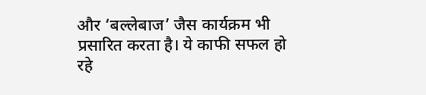और ‘बल्लेबाज’ जैस कार्यक्रम भी प्रसारित करता है। ये काफी सफल हो रहे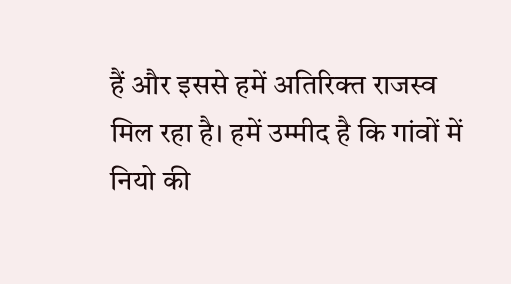हैं और इससे हमें अतिरिक्त राजस्व मिल रहा है। हमें उम्मीद है कि गांवों में नियो की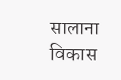सालाना विकास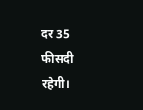दर 35 फीसदी रहेगी।